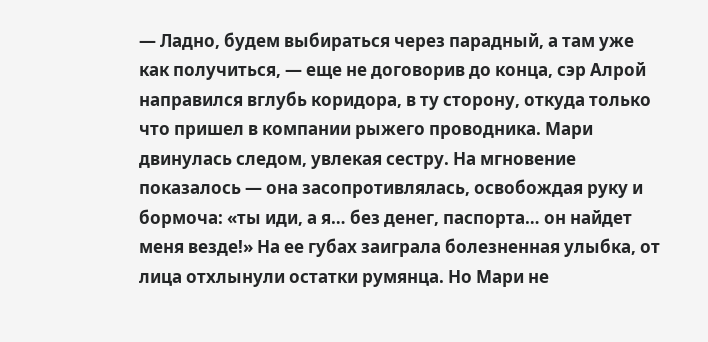— Ладно, будем выбираться через парадный, а там уже как получиться, — еще не договорив до конца, сэр Алрой направился вглубь коридора, в ту сторону, откуда только что пришел в компании рыжего проводника. Мари двинулась следом, увлекая сестру. На мгновение показалось — она засопротивлялась, освобождая руку и бормоча: «ты иди, а я… без денег, паспорта… он найдет меня везде!» На ее губах заиграла болезненная улыбка, от лица отхлынули остатки румянца. Но Мари не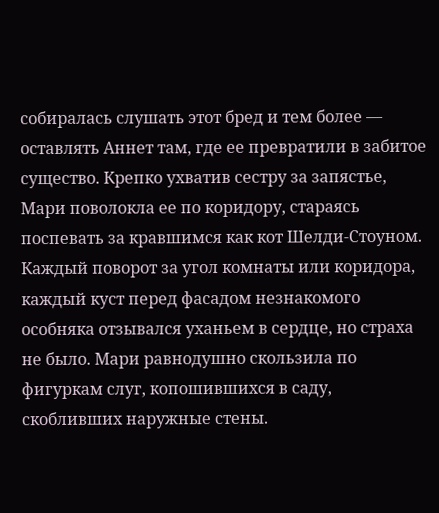собиралась слушать этот бред и тем более — оставлять Аннет там, где ее превратили в забитое существо. Крепко ухватив сестру за запястье, Мари поволокла ее по коридору, стараясь поспевать за кравшимся как кот Шелди-Стоуном.
Каждый поворот за угол комнаты или коридора, каждый куст перед фасадом незнакомого особняка отзывался уханьем в сердце, но страха не было. Мари равнодушно скользила по фигуркам слуг, копошившихся в саду, скобливших наружные стены.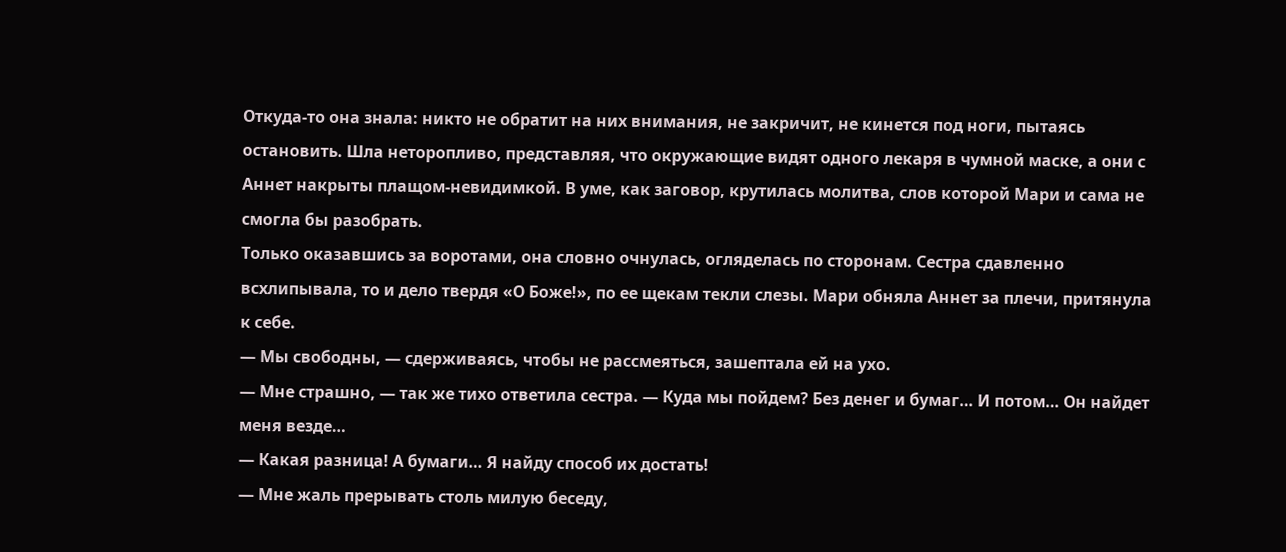Откуда-то она знала: никто не обратит на них внимания, не закричит, не кинется под ноги, пытаясь остановить. Шла неторопливо, представляя, что окружающие видят одного лекаря в чумной маске, а они с Аннет накрыты плащом-невидимкой. В уме, как заговор, крутилась молитва, слов которой Мари и сама не смогла бы разобрать.
Только оказавшись за воротами, она словно очнулась, огляделась по сторонам. Сестра сдавленно всхлипывала, то и дело твердя «О Боже!», по ее щекам текли слезы. Мари обняла Аннет за плечи, притянула к себе.
— Мы свободны, — сдерживаясь, чтобы не рассмеяться, зашептала ей на ухо.
— Мне страшно, — так же тихо ответила сестра. — Куда мы пойдем? Без денег и бумаг… И потом… Он найдет меня везде…
— Какая разница! А бумаги… Я найду способ их достать!
— Мне жаль прерывать столь милую беседу,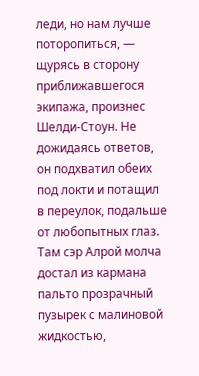леди, но нам лучше поторопиться, — щурясь в сторону приближавшегося экипажа, произнес Шелди-Стоун. Не дожидаясь ответов, он подхватил обеих под локти и потащил в переулок, подальше от любопытных глаз. Там сэр Алрой молча достал из кармана пальто прозрачный пузырек с малиновой жидкостью,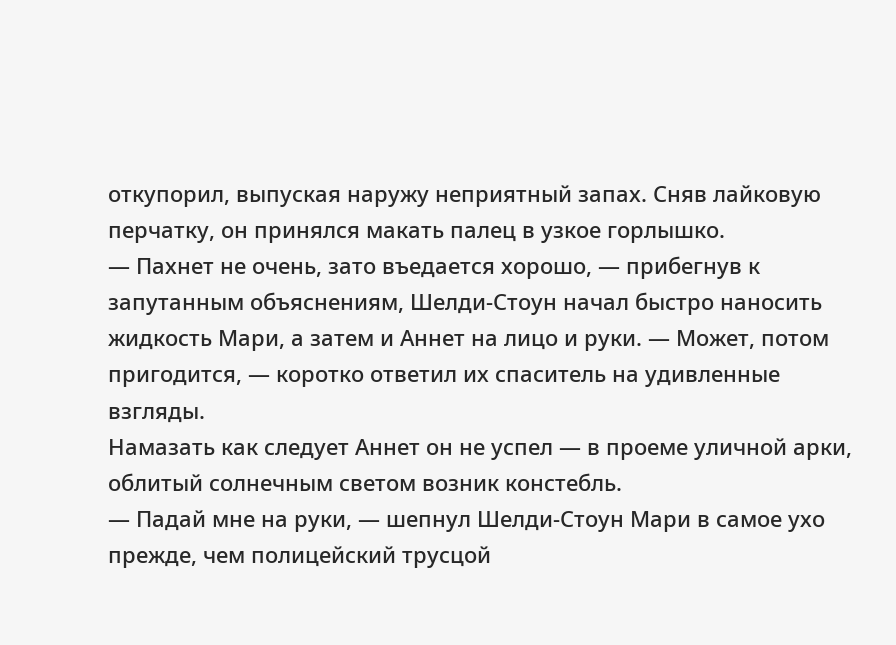откупорил, выпуская наружу неприятный запах. Сняв лайковую перчатку, он принялся макать палец в узкое горлышко.
— Пахнет не очень, зато въедается хорошо, — прибегнув к запутанным объяснениям, Шелди-Стоун начал быстро наносить жидкость Мари, а затем и Аннет на лицо и руки. — Может, потом пригодится, — коротко ответил их спаситель на удивленные взгляды.
Намазать как следует Аннет он не успел — в проеме уличной арки, облитый солнечным светом возник констебль.
— Падай мне на руки, — шепнул Шелди-Стоун Мари в самое ухо прежде, чем полицейский трусцой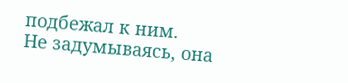подбежал к ним.
Не задумываясь, она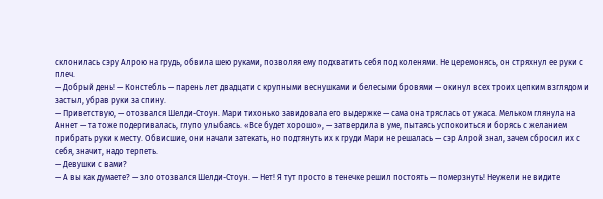склонилась сэру Алрою на грудь, обвила шею руками, позволяя ему подхватить себя под коленями. Не церемонясь, он стряхнул ее руки с плеч.
— Добрый день! — Констебль — парень лет двадцати с крупными веснушками и белесыми бровями — окинул всех троих цепким взглядом и застыл, убрав руки за спину.
— Приветствую, — отозвался Шелди-Стоун. Мари тихонько завидовала его выдержке — сама она тряслась от ужаса. Мельком глянула на Аннет — та тоже подергивалась, глупо улыбаясь. «Все будет хорошо», — затвердила в уме, пытаясь успокоиться и борясь с желанием прибрать руки к месту. Обвисшие, они начали затекать, но подтянуть их к груди Мари не решалась — сэр Алрой знал, зачем сбросил их с себя, значит, надо терпеть.
— Девушки с вами?
— А вы как думаете? — зло отозвался Шелди-Стоун. — Нет! Я тут просто в тенечке решил постоять — померзнуть! Неужели не видите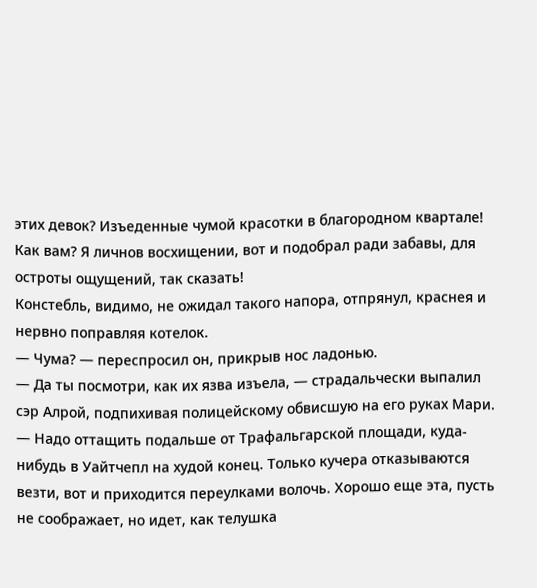этих девок? Изъеденные чумой красотки в благородном квартале! Как вам? Я личнов восхищении, вот и подобрал ради забавы, для остроты ощущений, так сказать!
Констебль, видимо, не ожидал такого напора, отпрянул, краснея и нервно поправляя котелок.
— Чума? — переспросил он, прикрыв нос ладонью.
— Да ты посмотри, как их язва изъела, — страдальчески выпалил сэр Алрой, подпихивая полицейскому обвисшую на его руках Мари. — Надо оттащить подальше от Трафальгарской площади, куда-нибудь в Уайтчепл на худой конец. Только кучера отказываются везти, вот и приходится переулками волочь. Хорошо еще эта, пусть не соображает, но идет, как телушка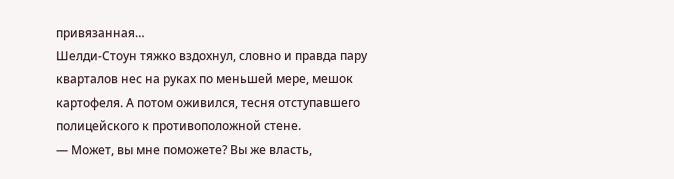привязанная…
Шелди-Стоун тяжко вздохнул, словно и правда пару кварталов нес на руках по меньшей мере, мешок картофеля. А потом оживился, тесня отступавшего полицейского к противоположной стене.
— Может, вы мне поможете? Вы же власть,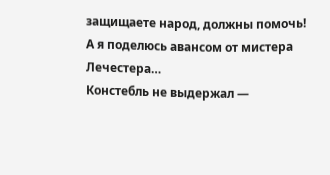защищаете народ, должны помочь! А я поделюсь авансом от мистера Лечестера…
Констебль не выдержал —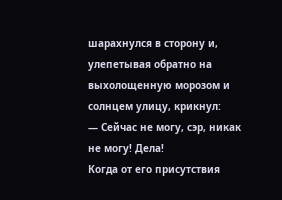шарахнулся в сторону и, улепетывая обратно на выхолощенную морозом и солнцем улицу, крикнул:
— Сейчас не могу, сэр, никак не могу! Дела!
Когда от его присутствия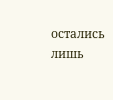остались лишь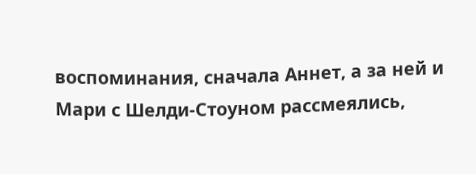воспоминания, сначала Аннет, а за ней и Мари с Шелди-Стоуном рассмеялись,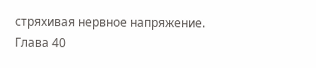стряхивая нервное напряжение.
Глава 40